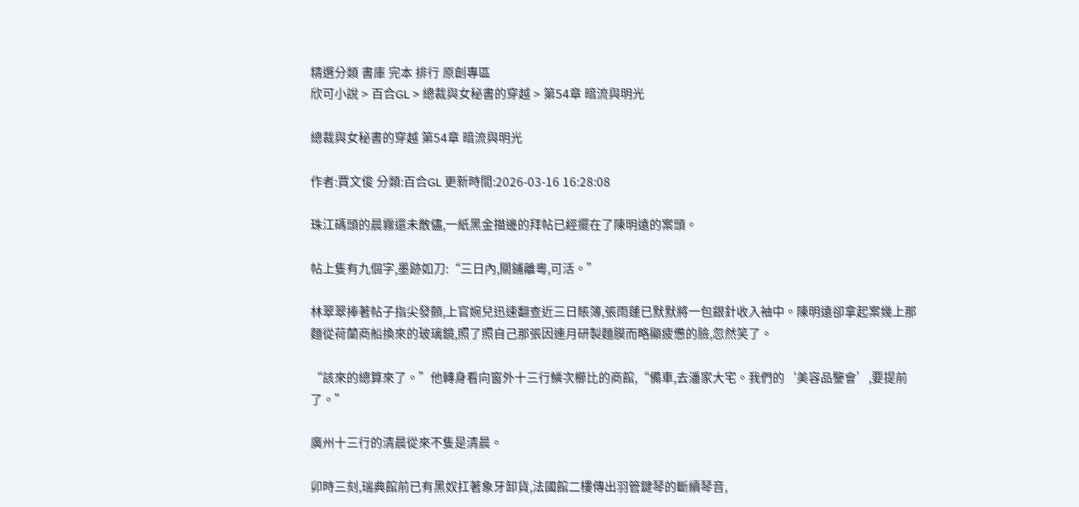精選分類 書庫 完本 排行 原創專區
欣可小說 > 百合GL > 總裁與女秘書的穿越 > 第54章 暗流與明光

總裁與女秘書的穿越 第54章 暗流與明光

作者:賈文俊 分類:百合GL 更新時間:2026-03-16 16:28:08

珠江碼頭的晨霧還未散儘,一紙黑金描邊的拜帖已經擺在了陳明遠的案頭。

帖上隻有九個字,墨跡如刀:“三日內,關鋪離粵,可活。”

林翠翠捧著帖子指尖發顫,上官婉兒迅速翻查近三日賬簿,張雨蓮已默默將一包銀針收入袖中。陳明遠卻拿起案幾上那麵從荷蘭商船換來的玻璃鏡,照了照自己那張因連月研製麵膜而略顯疲憊的臉,忽然笑了。

“該來的總算來了。”他轉身看向窗外十三行鱗次櫛比的商館,“備車,去潘家大宅。我們的‘美容品鑒會’,要提前了。”

廣州十三行的清晨從來不隻是清晨。

卯時三刻,瑞典館前已有黑奴扛著象牙卸貨,法國館二樓傳出羽管鍵琴的斷續琴音,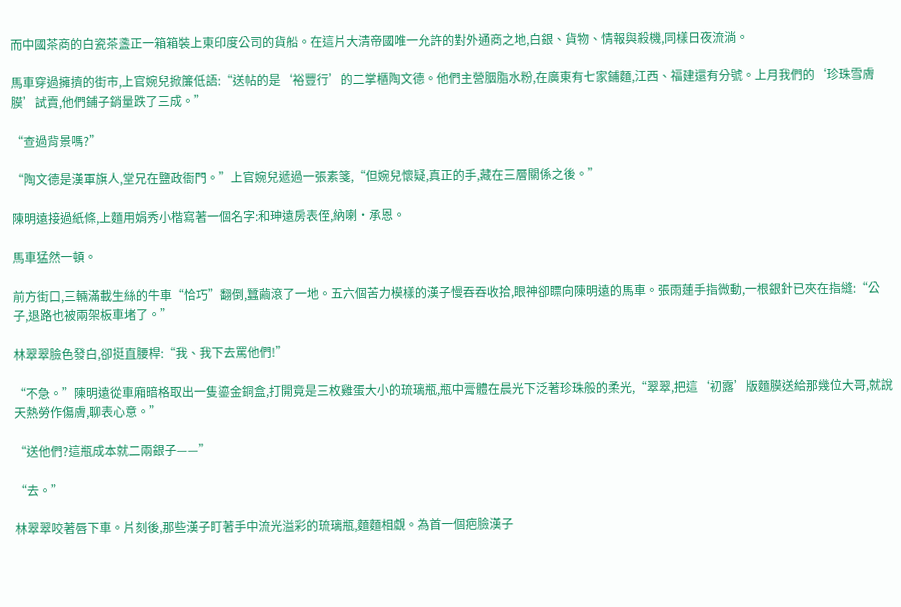而中國茶商的白瓷茶盞正一箱箱裝上東印度公司的貨船。在這片大清帝國唯一允許的對外通商之地,白銀、貨物、情報與殺機,同樣日夜流淌。

馬車穿過擁擠的街市,上官婉兒掀簾低語:“送帖的是‘裕豐行’的二掌櫃陶文德。他們主營胭脂水粉,在廣東有七家鋪麵,江西、福建還有分號。上月我們的‘珍珠雪膚膜’試賣,他們鋪子銷量跌了三成。”

“查過背景嗎?”

“陶文德是漢軍旗人,堂兄在鹽政衙門。”上官婉兒遞過一張素箋,“但婉兒懷疑,真正的手,藏在三層關係之後。”

陳明遠接過紙條,上麵用娟秀小楷寫著一個名字:和珅遠房表侄,納喇·承恩。

馬車猛然一頓。

前方街口,三輛滿載生絲的牛車“恰巧”翻倒,蠶繭滾了一地。五六個苦力模樣的漢子慢吞吞收拾,眼神卻瞟向陳明遠的馬車。張雨蓮手指微動,一根銀針已夾在指縫:“公子,退路也被兩架板車堵了。”

林翠翠臉色發白,卻挺直腰桿:“我、我下去罵他們!”

“不急。”陳明遠從車廂暗格取出一隻鎏金銅盒,打開竟是三枚雞蛋大小的琉璃瓶,瓶中膏體在晨光下泛著珍珠般的柔光,“翠翠,把這‘初露’版麵膜送給那幾位大哥,就說天熱勞作傷膚,聊表心意。”

“送他們?這瓶成本就二兩銀子——”

“去。”

林翠翠咬著唇下車。片刻後,那些漢子盯著手中流光溢彩的琉璃瓶,麵麵相覷。為首一個疤臉漢子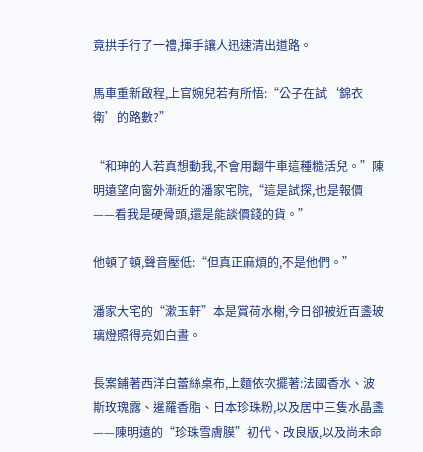竟拱手行了一禮,揮手讓人迅速清出道路。

馬車重新啟程,上官婉兒若有所悟:“公子在試‘錦衣衛’的路數?”

“和珅的人若真想動我,不會用翻牛車這種糙活兒。”陳明遠望向窗外漸近的潘家宅院,“這是試探,也是報價——看我是硬骨頭,還是能談價錢的貨。”

他頓了頓,聲音壓低:“但真正麻煩的,不是他們。”

潘家大宅的“漱玉軒”本是賞荷水榭,今日卻被近百盞玻璃燈照得亮如白晝。

長案鋪著西洋白蕾絲桌布,上麵依次擺著:法國香水、波斯玫瑰露、暹羅香脂、日本珍珠粉,以及居中三隻水晶盞——陳明遠的“珍珠雪膚膜”初代、改良版,以及尚未命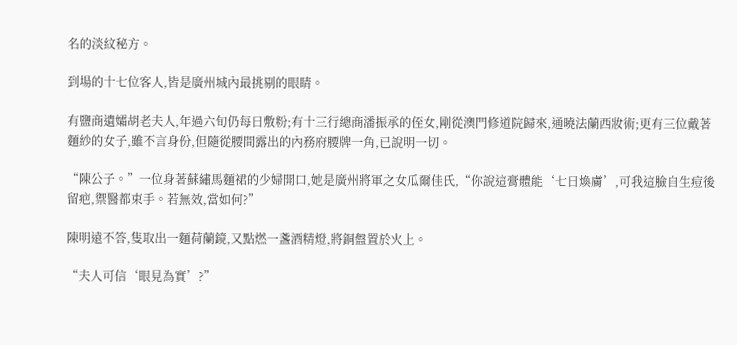名的淡紋秘方。

到場的十七位客人,皆是廣州城內最挑剔的眼睛。

有鹽商遺孀胡老夫人,年過六旬仍每日敷粉;有十三行總商潘振承的侄女,剛從澳門修道院歸來,通曉法蘭西妝術;更有三位戴著麵紗的女子,雖不言身份,但隨從腰間露出的內務府腰牌一角,已說明一切。

“陳公子。”一位身著蘇繡馬麵裙的少婦開口,她是廣州將軍之女瓜爾佳氏,“你說這膏體能‘七日煥膚’,可我這臉自生痘後留疤,禦醫都束手。若無效,當如何?”

陳明遠不答,隻取出一麵荷蘭鏡,又點燃一盞酒精燈,將銅盤置於火上。

“夫人可信‘眼見為實’?”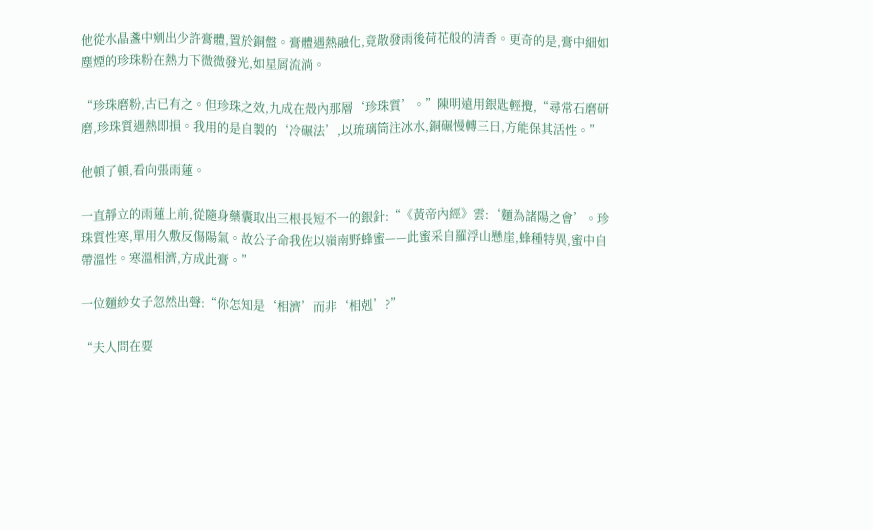他從水晶盞中剜出少許膏體,置於銅盤。膏體遇熱融化,竟散發雨後荷花般的清香。更奇的是,膏中細如塵煙的珍珠粉在熱力下微微發光,如星屑流淌。

“珍珠磨粉,古已有之。但珍珠之效,九成在殼內那層‘珍珠質’。”陳明遠用銀匙輕攪,“尋常石磨研磨,珍珠質遇熱即損。我用的是自製的‘冷碾法’,以琉璃筒注冰水,銅碾慢轉三日,方能保其活性。”

他頓了頓,看向張雨蓮。

一直靜立的雨蓮上前,從隨身藥囊取出三根長短不一的銀針:“《黃帝內經》雲:‘麵為諸陽之會’。珍珠質性寒,單用久敷反傷陽氣。故公子命我佐以嶺南野蜂蜜——此蜜采自羅浮山懸崖,蜂種特異,蜜中自帶溫性。寒溫相濟,方成此膏。”

一位麵紗女子忽然出聲:“你怎知是‘相濟’而非‘相剋’?”

“夫人問在要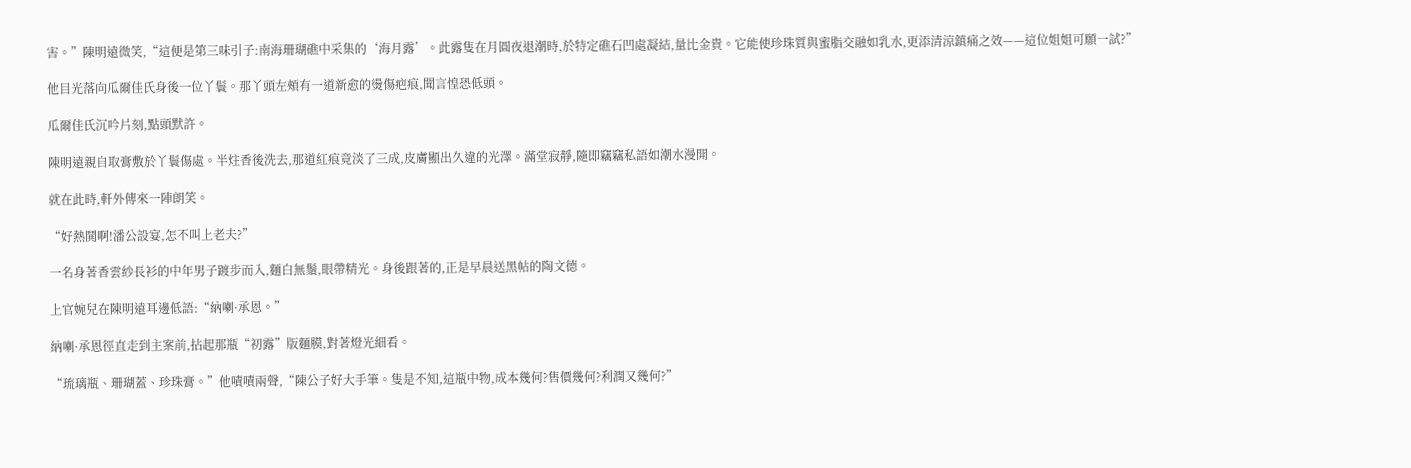害。”陳明遠微笑,“這便是第三味引子:南海珊瑚礁中采集的‘海月露’。此露隻在月圓夜退潮時,於特定礁石凹處凝結,量比金貴。它能使珍珠質與蜜脂交融如乳水,更添清涼鎮痛之效——這位姐姐可願一試?”

他目光落向瓜爾佳氏身後一位丫鬟。那丫頭左頰有一道新愈的燙傷疤痕,聞言惶恐低頭。

瓜爾佳氏沉吟片刻,點頭默許。

陳明遠親自取膏敷於丫鬟傷處。半炷香後洗去,那道紅痕竟淡了三成,皮膚顯出久違的光澤。滿堂寂靜,隨即竊竊私語如潮水漫開。

就在此時,軒外傳來一陣朗笑。

“好熱鬨啊!潘公設宴,怎不叫上老夫?”

一名身著香雲紗長衫的中年男子踱步而入,麵白無鬚,眼帶精光。身後跟著的,正是早晨送黑帖的陶文德。

上官婉兒在陳明遠耳邊低語:“納喇·承恩。”

納喇·承恩徑直走到主案前,拈起那瓶“初露”版麵膜,對著燈光細看。

“琉璃瓶、珊瑚蓋、珍珠膏。”他嘖嘖兩聲,“陳公子好大手筆。隻是不知,這瓶中物,成本幾何?售價幾何?利潤又幾何?”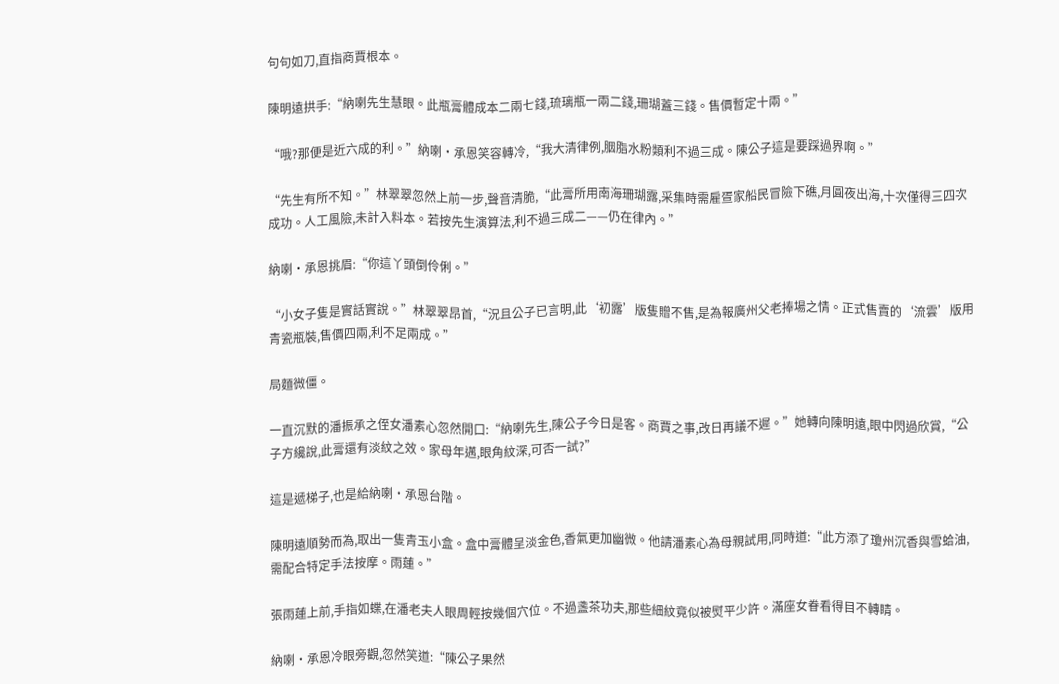句句如刀,直指商賈根本。

陳明遠拱手:“納喇先生慧眼。此瓶膏體成本二兩七錢,琉璃瓶一兩二錢,珊瑚蓋三錢。售價暫定十兩。”

“哦?那便是近六成的利。”納喇·承恩笑容轉冷,“我大清律例,胭脂水粉類利不過三成。陳公子這是要踩過界啊。”

“先生有所不知。”林翠翠忽然上前一步,聲音清脆,“此膏所用南海珊瑚露,采集時需雇疍家船民冒險下礁,月圓夜出海,十次僅得三四次成功。人工風險,未計入料本。若按先生演算法,利不過三成二——仍在律內。”

納喇·承恩挑眉:“你這丫頭倒伶俐。”

“小女子隻是實話實說。”林翠翠昂首,“況且公子已言明,此‘初露’版隻贈不售,是為報廣州父老捧場之情。正式售賣的‘流雲’版用青瓷瓶裝,售價四兩,利不足兩成。”

局麵微僵。

一直沉默的潘振承之侄女潘素心忽然開口:“納喇先生,陳公子今日是客。商賈之事,改日再議不遲。”她轉向陳明遠,眼中閃過欣賞,“公子方纔說,此膏還有淡紋之效。家母年邁,眼角紋深,可否一試?”

這是遞梯子,也是給納喇·承恩台階。

陳明遠順勢而為,取出一隻青玉小盒。盒中膏體呈淡金色,香氣更加幽微。他請潘素心為母親試用,同時道:“此方添了瓊州沉香與雪蛤油,需配合特定手法按摩。雨蓮。”

張雨蓮上前,手指如蝶,在潘老夫人眼周輕按幾個穴位。不過盞茶功夫,那些細紋竟似被熨平少許。滿座女眷看得目不轉睛。

納喇·承恩冷眼旁觀,忽然笑道:“陳公子果然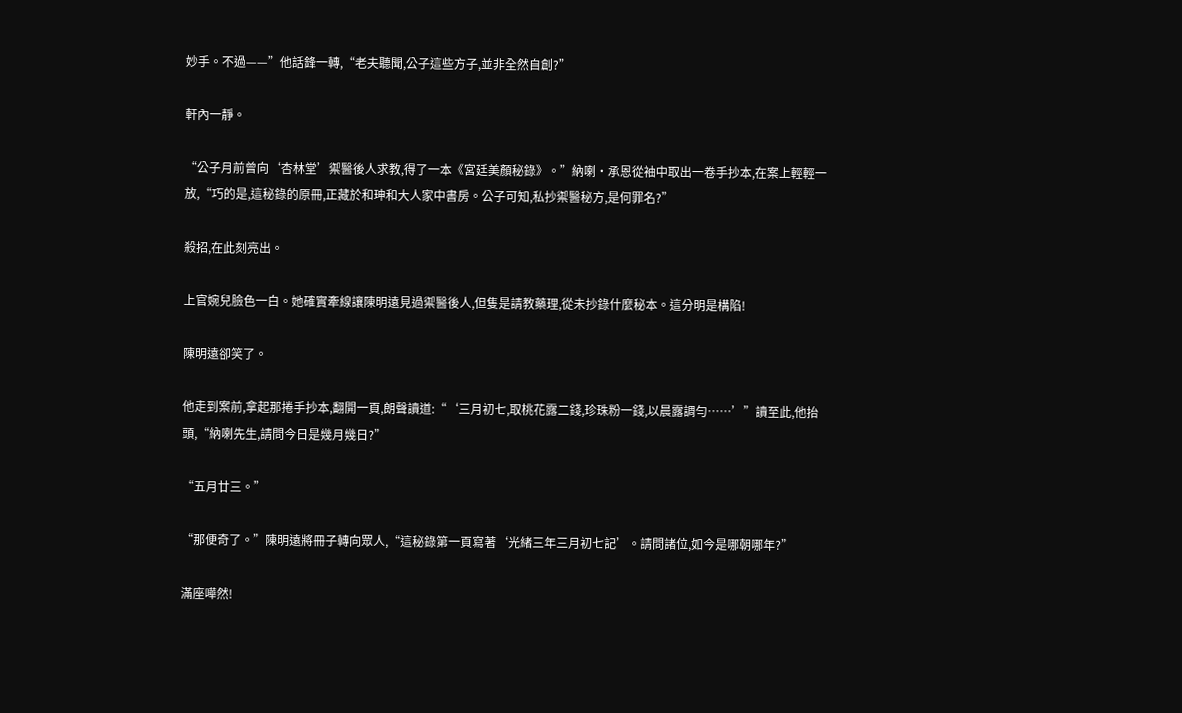妙手。不過——”他話鋒一轉,“老夫聽聞,公子這些方子,並非全然自創?”

軒內一靜。

“公子月前曾向‘杏林堂’禦醫後人求教,得了一本《宮廷美顏秘錄》。”納喇·承恩從袖中取出一卷手抄本,在案上輕輕一放,“巧的是,這秘錄的原冊,正藏於和珅和大人家中書房。公子可知,私抄禦醫秘方,是何罪名?”

殺招,在此刻亮出。

上官婉兒臉色一白。她確實牽線讓陳明遠見過禦醫後人,但隻是請教藥理,從未抄錄什麼秘本。這分明是構陷!

陳明遠卻笑了。

他走到案前,拿起那捲手抄本,翻開一頁,朗聲讀道:“‘三月初七,取桃花露二錢,珍珠粉一錢,以晨露調勻……’”讀至此,他抬頭,“納喇先生,請問今日是幾月幾日?”

“五月廿三。”

“那便奇了。”陳明遠將冊子轉向眾人,“這秘錄第一頁寫著‘光緒三年三月初七記’。請問諸位,如今是哪朝哪年?”

滿座嘩然!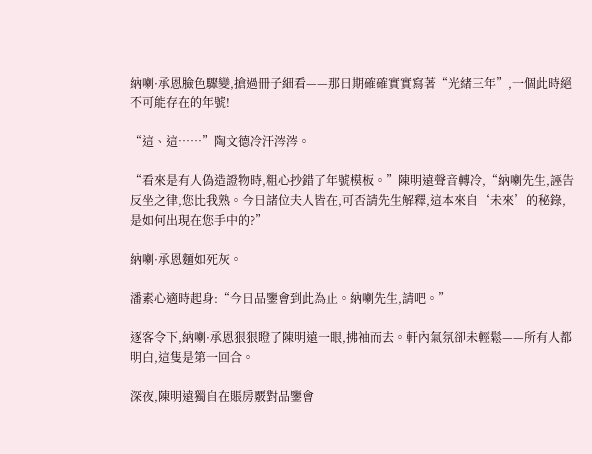納喇·承恩臉色驟變,搶過冊子細看——那日期確確實實寫著“光緒三年”,一個此時絕不可能存在的年號!

“這、這……”陶文德冷汗涔涔。

“看來是有人偽造證物時,粗心抄錯了年號模板。”陳明遠聲音轉冷,“納喇先生,誣告反坐之律,您比我熟。今日諸位夫人皆在,可否請先生解釋,這本來自‘未來’的秘錄,是如何出現在您手中的?”

納喇·承恩麵如死灰。

潘素心適時起身:“今日品鑒會到此為止。納喇先生,請吧。”

逐客令下,納喇·承恩狠狠瞪了陳明遠一眼,拂袖而去。軒內氣氛卻未輕鬆——所有人都明白,這隻是第一回合。

深夜,陳明遠獨自在賬房覈對品鑒會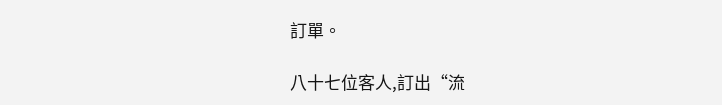訂單。

八十七位客人,訂出“流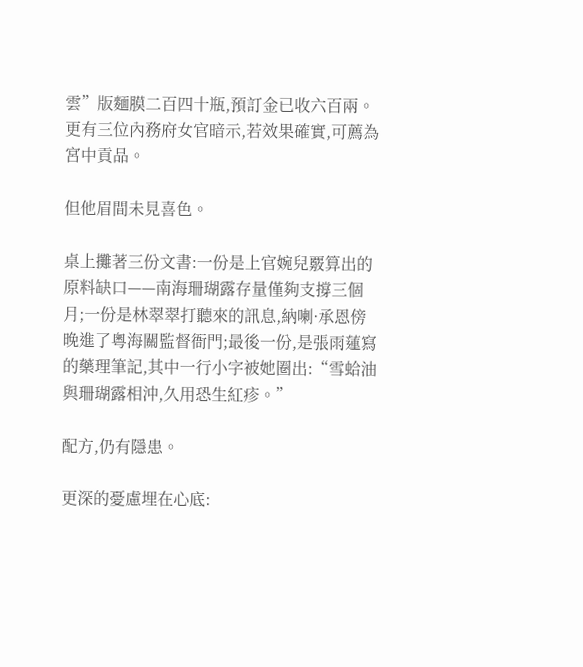雲”版麵膜二百四十瓶,預訂金已收六百兩。更有三位內務府女官暗示,若效果確實,可薦為宮中貢品。

但他眉間未見喜色。

桌上攤著三份文書:一份是上官婉兒覈算出的原料缺口——南海珊瑚露存量僅夠支撐三個月;一份是林翠翠打聽來的訊息,納喇·承恩傍晚進了粵海關監督衙門;最後一份,是張雨蓮寫的藥理筆記,其中一行小字被她圈出:“雪蛤油與珊瑚露相沖,久用恐生紅疹。”

配方,仍有隱患。

更深的憂慮埋在心底: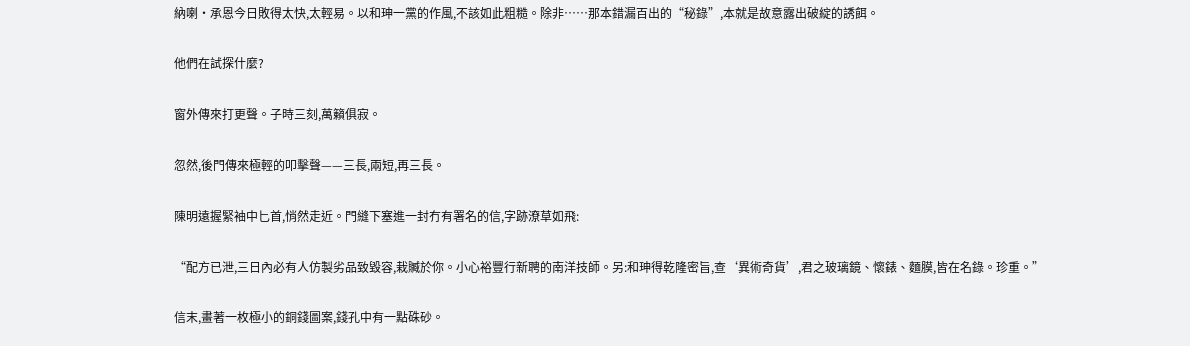納喇·承恩今日敗得太快,太輕易。以和珅一黨的作風,不該如此粗糙。除非……那本錯漏百出的“秘錄”,本就是故意露出破綻的誘餌。

他們在試探什麼?

窗外傳來打更聲。子時三刻,萬籟俱寂。

忽然,後門傳來極輕的叩擊聲——三長,兩短,再三長。

陳明遠握緊袖中匕首,悄然走近。門縫下塞進一封冇有署名的信,字跡潦草如飛:

“配方已泄,三日內必有人仿製劣品致毀容,栽贓於你。小心裕豐行新聘的南洋技師。另:和珅得乾隆密旨,查‘異術奇貨’,君之玻璃鏡、懷錶、麵膜,皆在名錄。珍重。”

信末,畫著一枚極小的銅錢圖案,錢孔中有一點硃砂。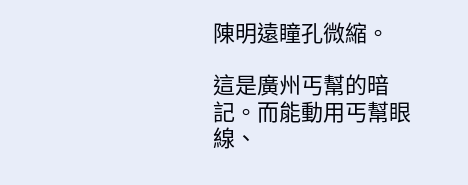陳明遠瞳孔微縮。

這是廣州丐幫的暗記。而能動用丐幫眼線、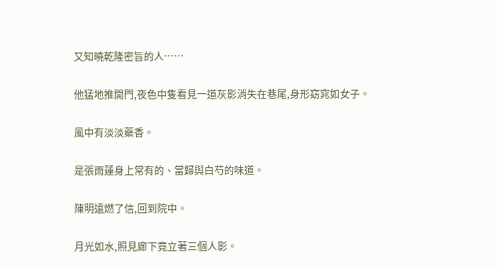又知曉乾隆密旨的人……

他猛地推開門,夜色中隻看見一道灰影消失在巷尾,身形窈窕如女子。

風中有淡淡藥香。

是張雨蓮身上常有的、當歸與白芍的味道。

陳明遠燃了信,回到院中。

月光如水,照見廊下竟立著三個人影。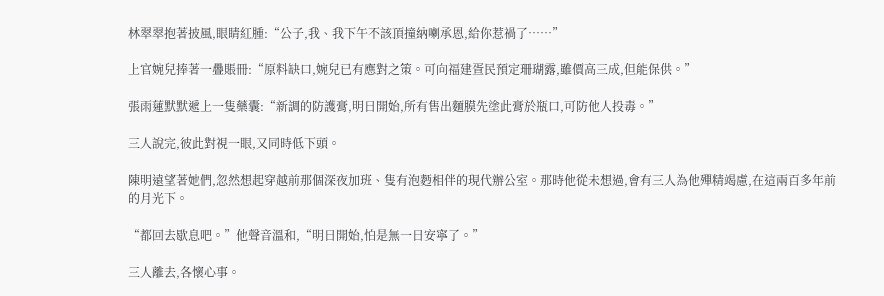林翠翠抱著披風,眼睛紅腫:“公子,我、我下午不該頂撞納喇承恩,給你惹禍了……”

上官婉兒捧著一疊賬冊:“原料缺口,婉兒已有應對之策。可向福建疍民預定珊瑚露,雖價高三成,但能保供。”

張雨蓮默默遞上一隻藥囊:“新調的防護膏,明日開始,所有售出麵膜先塗此膏於瓶口,可防他人投毒。”

三人說完,彼此對視一眼,又同時低下頭。

陳明遠望著她們,忽然想起穿越前那個深夜加班、隻有泡麪相伴的現代辦公室。那時他從未想過,會有三人為他殫精竭慮,在這兩百多年前的月光下。

“都回去歇息吧。”他聲音溫和,“明日開始,怕是無一日安寧了。”

三人離去,各懷心事。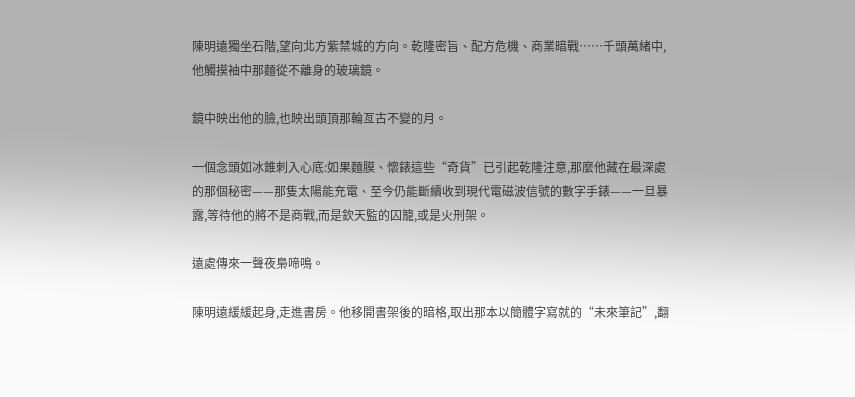陳明遠獨坐石階,望向北方紫禁城的方向。乾隆密旨、配方危機、商業暗戰……千頭萬緒中,他觸摸袖中那麵從不離身的玻璃鏡。

鏡中映出他的臉,也映出頭頂那輪亙古不變的月。

一個念頭如冰錐刺入心底:如果麵膜、懷錶這些“奇貨”已引起乾隆注意,那麼他藏在最深處的那個秘密——那隻太陽能充電、至今仍能斷續收到現代電磁波信號的數字手錶——一旦暴露,等待他的將不是商戰,而是欽天監的囚籠,或是火刑架。

遠處傳來一聲夜梟啼鳴。

陳明遠緩緩起身,走進書房。他移開書架後的暗格,取出那本以簡體字寫就的“未來筆記”,翻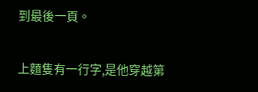到最後一頁。

上麵隻有一行字,是他穿越第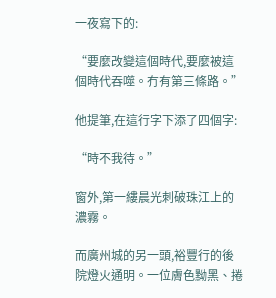一夜寫下的:

“要麼改變這個時代,要麼被這個時代吞噬。冇有第三條路。”

他提筆,在這行字下添了四個字:

“時不我待。”

窗外,第一縷晨光刺破珠江上的濃霧。

而廣州城的另一頭,裕豐行的後院燈火通明。一位膚色黝黑、捲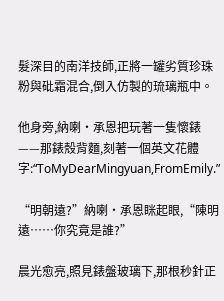髮深目的南洋技師,正將一罐劣質珍珠粉與砒霜混合,倒入仿製的琉璃瓶中。

他身旁,納喇·承恩把玩著一隻懷錶——那錶殼背麵,刻著一個英文花體字:“ToMyDearMingyuan,FromEmily.”

“明朝遠?”納喇·承恩眯起眼,“陳明遠……你究竟是誰?”

晨光愈亮,照見錶盤玻璃下,那根秒針正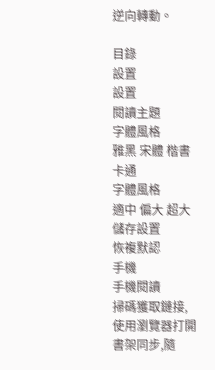逆向轉動。

目錄
設置
設置
閱讀主題
字體風格
雅黑 宋體 楷書 卡通
字體風格
適中 偏大 超大
儲存設置
恢複默認
手機
手機閱讀
掃碼獲取鏈接,使用瀏覽器打開
書架同步,隨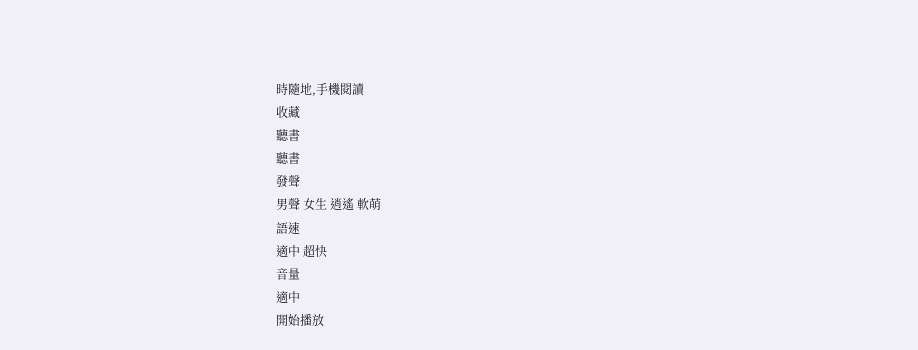時隨地,手機閱讀
收藏
聽書
聽書
發聲
男聲 女生 逍遙 軟萌
語速
適中 超快
音量
適中
開始播放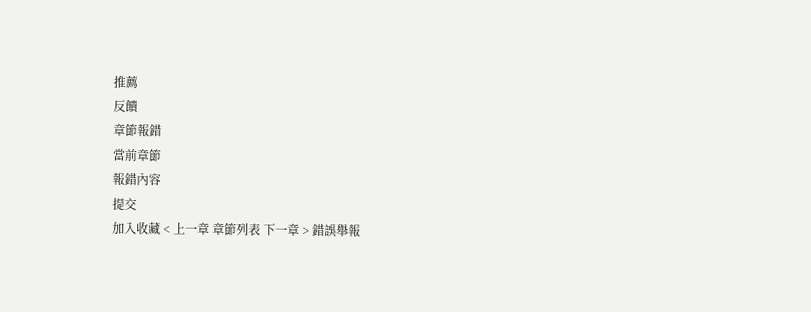推薦
反饋
章節報錯
當前章節
報錯內容
提交
加入收藏 < 上一章 章節列表 下一章 > 錯誤舉報